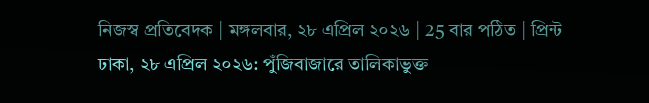নিজস্ব প্রতিবেদক | মঙ্গলবার, ২৮ এপ্রিল ২০২৬ | 25 বার পঠিত | প্রিন্ট
ঢাকা, ২৮ এপ্রিল ২০২৬: পুঁজিবাজারে তালিকাভুক্ত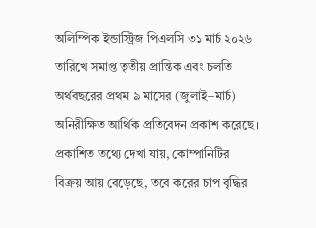অলিম্পিক ইন্ডাস্ট্রিজ পিএলসি ৩১ মার্চ ২০২৬ তারিখে সমাপ্ত তৃতীয় প্রান্তিক এবং চলতি অর্থবছরের প্রথম ৯ মাসের (জুলাই–মার্চ) অনিরীক্ষিত আর্থিক প্রতিবেদন প্রকাশ করেছে। প্রকাশিত তথ্যে দেখা যায়, কোম্পানিটির বিক্রয় আয় বেড়েছে, তবে করের চাপ বৃদ্ধির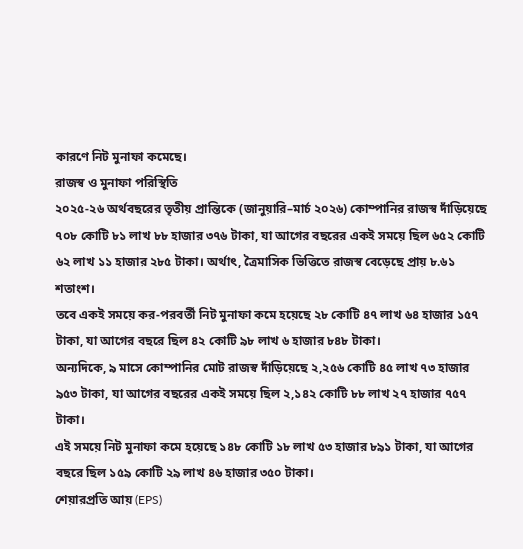কারণে নিট মুনাফা কমেছে।
রাজস্ব ও মুনাফা পরিস্থিতি
২০২৫-২৬ অর্থবছরের তৃতীয় প্রান্তিকে (জানুয়ারি–মার্চ ২০২৬) কোম্পানির রাজস্ব দাঁড়িয়েছে ৭০৮ কোটি ৮১ লাখ ৮৮ হাজার ৩৭৬ টাকা, যা আগের বছরের একই সময়ে ছিল ৬৫২ কোটি ৬২ লাখ ১১ হাজার ২৮৫ টাকা। অর্থাৎ, ত্রৈমাসিক ভিত্তিতে রাজস্ব বেড়েছে প্রায় ৮.৬১ শতাংশ।
তবে একই সময়ে কর-পরবর্তী নিট মুনাফা কমে হয়েছে ২৮ কোটি ৪৭ লাখ ৬৪ হাজার ১৫৭ টাকা, যা আগের বছরে ছিল ৪২ কোটি ৯৮ লাখ ৬ হাজার ৮৪৮ টাকা।
অন্যদিকে, ৯ মাসে কোম্পানির মোট রাজস্ব দাঁড়িয়েছে ২,২৫৬ কোটি ৪৫ লাখ ৭৩ হাজার ৯৫৩ টাকা, যা আগের বছরের একই সময়ে ছিল ২,১৪২ কোটি ৮৮ লাখ ২৭ হাজার ৭৫৭ টাকা।
এই সময়ে নিট মুনাফা কমে হয়েছে ১৪৮ কোটি ১৮ লাখ ৫৩ হাজার ৮৯১ টাকা, যা আগের বছরে ছিল ১৫৯ কোটি ২৯ লাখ ৪৬ হাজার ৩৫০ টাকা।
শেয়ারপ্রতি আয় (EPS)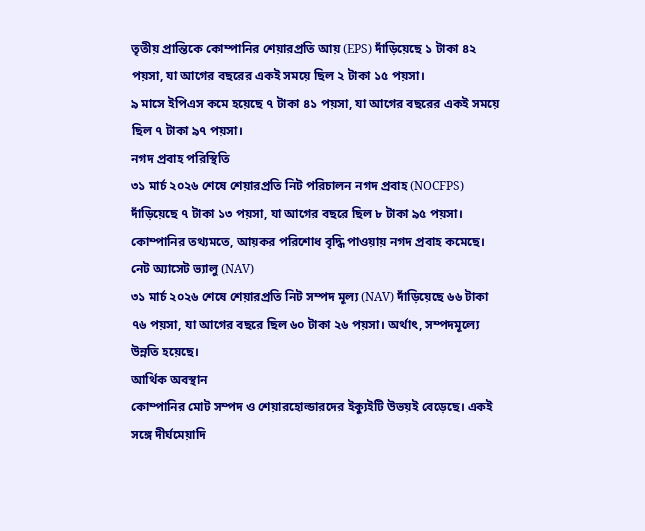তৃতীয় প্রান্তিকে কোম্পানির শেয়ারপ্রতি আয় (EPS) দাঁড়িয়েছে ১ টাকা ৪২ পয়সা, যা আগের বছরের একই সময়ে ছিল ২ টাকা ১৫ পয়সা।
৯ মাসে ইপিএস কমে হয়েছে ৭ টাকা ৪১ পয়সা, যা আগের বছরের একই সময়ে ছিল ৭ টাকা ৯৭ পয়সা।
নগদ প্রবাহ পরিস্থিতি
৩১ মার্চ ২০২৬ শেষে শেয়ারপ্রতি নিট পরিচালন নগদ প্রবাহ (NOCFPS) দাঁড়িয়েছে ৭ টাকা ১৩ পয়সা, যা আগের বছরে ছিল ৮ টাকা ৯৫ পয়সা।
কোম্পানির তথ্যমতে, আয়কর পরিশোধ বৃদ্ধি পাওয়ায় নগদ প্রবাহ কমেছে।
নেট অ্যাসেট ভ্যালু (NAV)
৩১ মার্চ ২০২৬ শেষে শেয়ারপ্রতি নিট সম্পদ মূল্য (NAV) দাঁড়িয়েছে ৬৬ টাকা ৭৬ পয়সা, যা আগের বছরে ছিল ৬০ টাকা ২৬ পয়সা। অর্থাৎ, সম্পদমূল্যে উন্নতি হয়েছে।
আর্থিক অবস্থান
কোম্পানির মোট সম্পদ ও শেয়ারহোল্ডারদের ইক্যুইটি উভয়ই বেড়েছে। একই সঙ্গে দীর্ঘমেয়াদি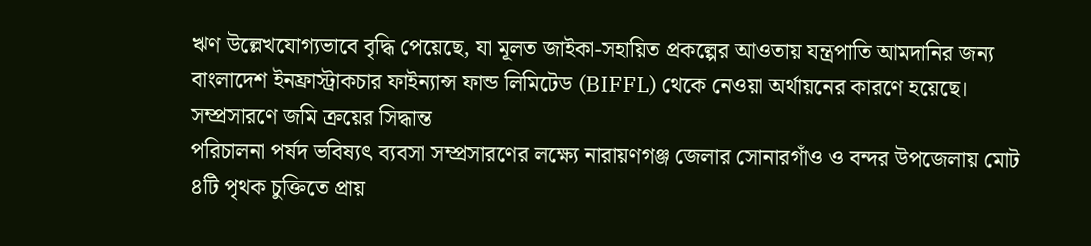ঋণ উল্লেখযোগ্যভাবে বৃদ্ধি পেয়েছে, যা মূলত জাইকা-সহায়িত প্রকল্পের আওতায় যন্ত্রপাতি আমদানির জন্য বাংলাদেশ ইনফ্রাস্ট্রাকচার ফাইন্যান্স ফান্ড লিমিটেড (BIFFL) থেকে নেওয়া অর্থায়নের কারণে হয়েছে।
সম্প্রসারণে জমি ক্রয়ের সিদ্ধান্ত
পরিচালনা পর্ষদ ভবিষ্যৎ ব্যবসা সম্প্রসারণের লক্ষ্যে নারায়ণগঞ্জ জেলার সোনারগাঁও ও বন্দর উপজেলায় মোট ৪টি পৃথক চুক্তিতে প্রায়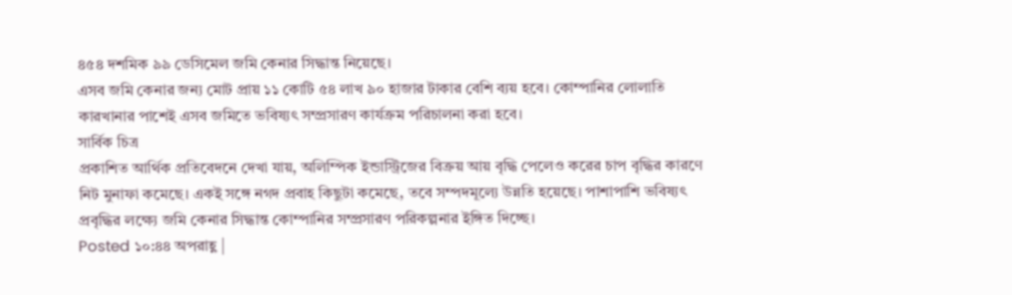৪৫৪ দশমিক ৯৯ ডেসিমেল জমি কেনার সিদ্ধান্ত নিয়েছে।
এসব জমি কেনার জন্য মোট প্রায় ১১ কোটি ৫৪ লাখ ৯০ হাজার টাকার বেশি ব্যয় হবে। কোম্পানির লোলাতি কারখানার পাশেই এসব জমিতে ভবিষ্যৎ সম্প্রসারণ কার্যক্রম পরিচালনা করা হবে।
সার্বিক চিত্র
প্রকাশিত আর্থিক প্রতিবেদনে দেখা যায়, অলিম্পিক ইন্ডাস্ট্রিজের বিক্রয় আয় বৃদ্ধি পেলেও করের চাপ বৃদ্ধির কারণে নিট মুনাফা কমেছে। একই সঙ্গে নগদ প্রবাহ কিছুটা কমেছে, তবে সম্পদমূল্যে উন্নতি হয়েছে। পাশাপাশি ভবিষ্যৎ প্রবৃদ্ধির লক্ষ্যে জমি কেনার সিদ্ধান্ত কোম্পানির সম্প্রসারণ পরিকল্পনার ইঙ্গিত দিচ্ছে।
Posted ১০:৪৪ অপরাহ্ণ |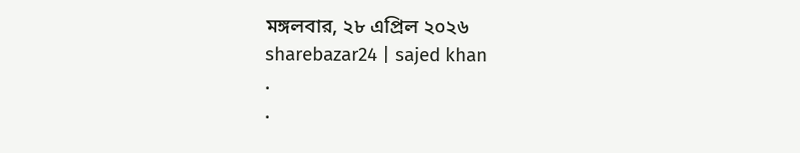মঙ্গলবার, ২৮ এপ্রিল ২০২৬
sharebazar24 | sajed khan
.
.